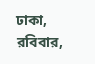ঢাকা, রবিবার,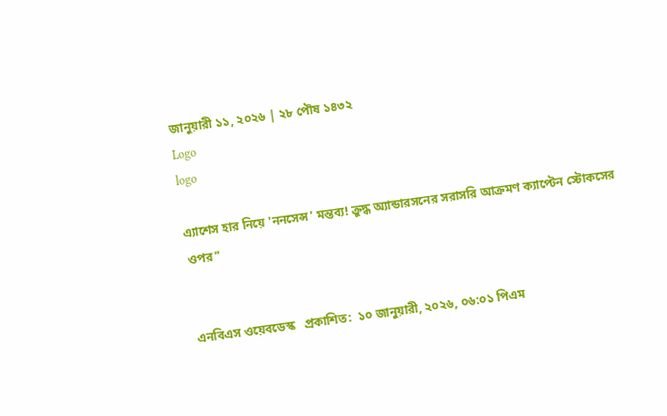জানুয়ারী ১১, ২০২৬ | ২৮ পৌষ ১৪৩২
Logo
logo

এ্যাশেস হার নিয়ে 'ননসেন্স' মন্তব্য! ক্রুদ্ধ অ্যান্ডারসনের সরাসরি আক্রমণ ক্যাপ্টেন স্টোকসের ওপর"


এনবিএস ওয়েবডেস্ক   প্রকাশিত:  ১০ জানুয়ারী, ২০২৬, ০৬:০১ পিএম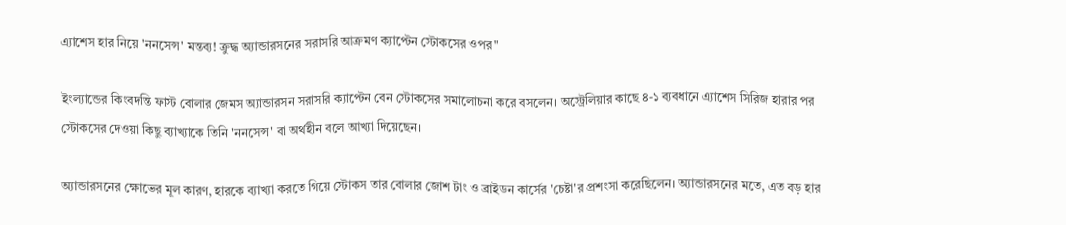এ্যাশেস হার নিয়ে 'ননসেন্স' মন্তব্য! ক্রুদ্ধ অ্যান্ডারসনের সরাসরি আক্রমণ ক্যাপ্টেন স্টোকসের ওপর"

ইংল্যান্ডের কিংবদন্তি ফাস্ট বোলার জেমস অ্যান্ডারসন সরাসরি ক্যাপ্টেন বেন স্টোকসের সমালোচনা করে বসলেন। অস্ট্রেলিয়ার কাছে ৪-১ ব্যবধানে এ্যাশেস সিরিজ হারার পর স্টোকসের দেওয়া কিছু ব্যাখ্যাকে তিনি 'ননসেন্স' বা অর্থহীন বলে আখ্যা দিয়েছেন।

অ্যান্ডারসনের ক্ষোভের মূল কারণ, হারকে ব্যাখ্যা করতে গিয়ে স্টোকস তার বোলার জোশ টাং ও ব্রাইডন কার্সের 'চেষ্টা'র প্রশংসা করেছিলেন। অ্যান্ডারসনের মতে, এত বড় হার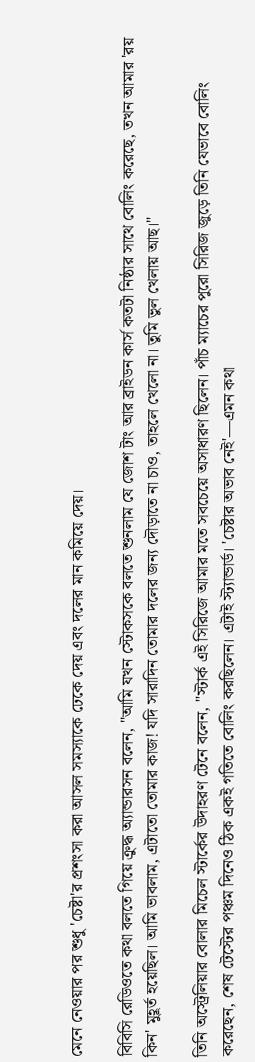মেনে নেওয়ার পর শুধু 'চেষ্টা'র প্রশংসা করা আসল সমস্যাকে ঢেকে দেয় এবং দলের মান কমিয়ে দেয়।

বিবিসি রেডিওতে কথা বলতে গিয়ে ক্রুদ্ধ অ্যান্ডারসন বলেন, "আমি যখন স্টোকসকে বলতে শুনলাম যে জোশ টাং আর ব্রাইডন কার্স কতটা নিষ্ঠার সাথে বোলিং করেছে, তখন আমার 'রয় কিন' মুহূর্ত হয়েছিল। আমি ভাবলাম, এটাতো তোমার কাজ! যদি সারাদিন তোমার দলের জন্য দৌড়াতে না চাও, তাহলে খেলো না। তুমি ভুল খেলায় আছ।"

তিনি অস্ট্রেলিয়ার বোলার মিচেল স্টার্কের উদাহরণ টেনে বলেন, "স্টার্ক এই সিরিজে আমার মতে সবচেয়ে অসাধারণ ছিলেন। পাঁচ ম্যাচের পুরো সিরিজ জুড়ে তিনি যেভাবে বোলিং করেছেন, শেষ টেস্টের পঞ্চম দিনেও ঠিক একই গতিতে বোলিং করছিলেন। এটাই স্ট্যান্ডার্ড। 'চেষ্টার অভাব নেই'—এমন কথা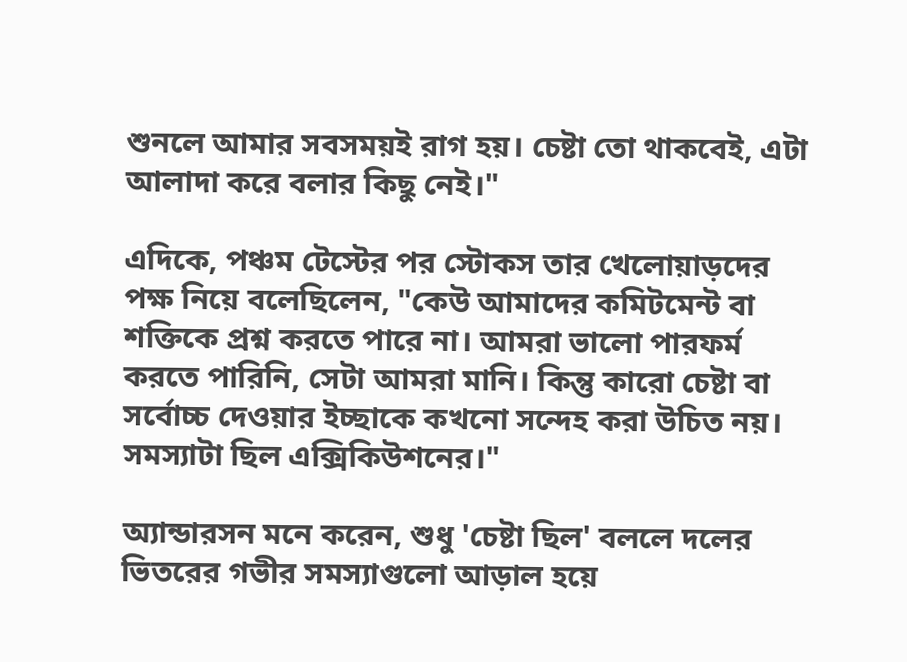শুনলে আমার সবসময়ই রাগ হয়। চেষ্টা তো থাকবেই, এটা আলাদা করে বলার কিছু নেই।"

এদিকে, পঞ্চম টেস্টের পর স্টোকস তার খেলোয়াড়দের পক্ষ নিয়ে বলেছিলেন, "কেউ আমাদের কমিটমেন্ট বা শক্তিকে প্রশ্ন করতে পারে না। আমরা ভালো পারফর্ম করতে পারিনি, সেটা আমরা মানি। কিন্তু কারো চেষ্টা বা সর্বোচ্চ দেওয়ার ইচ্ছাকে কখনো সন্দেহ করা উচিত নয়। সমস্যাটা ছিল এক্সিকিউশনের।"

অ্যান্ডারসন মনে করেন, শুধু 'চেষ্টা ছিল' বললে দলের ভিতরের গভীর সমস্যাগুলো আড়াল হয়ে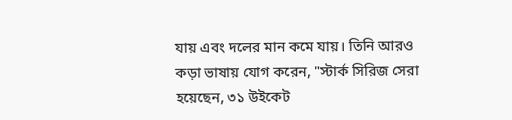যায় এবং দলের মান কমে যায়। তিনি আরও কড়া ভাষায় যোগ করেন, "স্টার্ক সিরিজ সেরা হয়েছেন, ৩১ উইকেট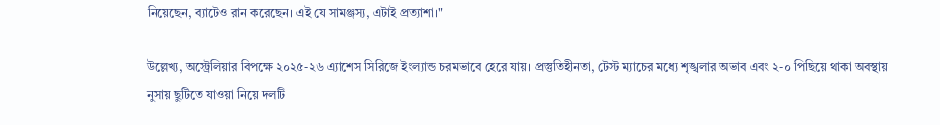নিয়েছেন, ব্যাটেও রান করেছেন। এই যে সামঞ্জস্য, এটাই প্রত্যাশা।"

উল্লেখ্য, অস্ট্রেলিয়ার বিপক্ষে ২০২৫-২৬ এ্যাশেস সিরিজে ইংল্যান্ড চরমভাবে হেরে যায়। প্রস্তুতিহীনতা, টেস্ট ম্যাচের মধ্যে শৃঙ্খলার অভাব এবং ২-০ পিছিয়ে থাকা অবস্থায় নুসায় ছুটিতে যাওয়া নিয়ে দলটি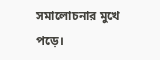সমালোচনার মুখে পড়ে।